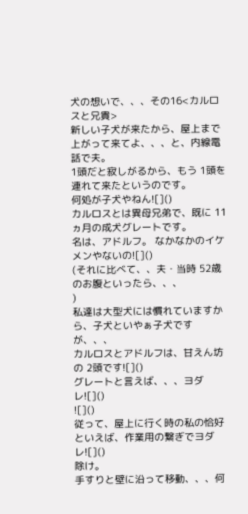犬の想いで、、、その16<カルロスと兄貴>
新しい子犬が来たから、屋上まで上がって来てよ、、、と、内線電話で夫。
1頭だと寂しがるから、もう 1頭を連れて来たというのです。
何処が子犬やねん![]()
カルロスとは異母兄弟で、既に 11ヵ月の成犬グレートです。
名は、アドルフ。 なかなかのイケメンやないの![]()
(それに比べて、、夫・当時 52歳のお腹といったら、、、
)
私達は大型犬には慣れていますから、子犬といやぁ子犬ですが、、、
カルロスとアドルフは、甘えん坊の 2頭です![]()
グレートと言えば、、、ヨダレ![]()
![]()
従って、屋上に行く時の私の恰好といえば、作業用の繋ぎでヨダレ![]()
除け。
手すりと壁に沿って移動、、、何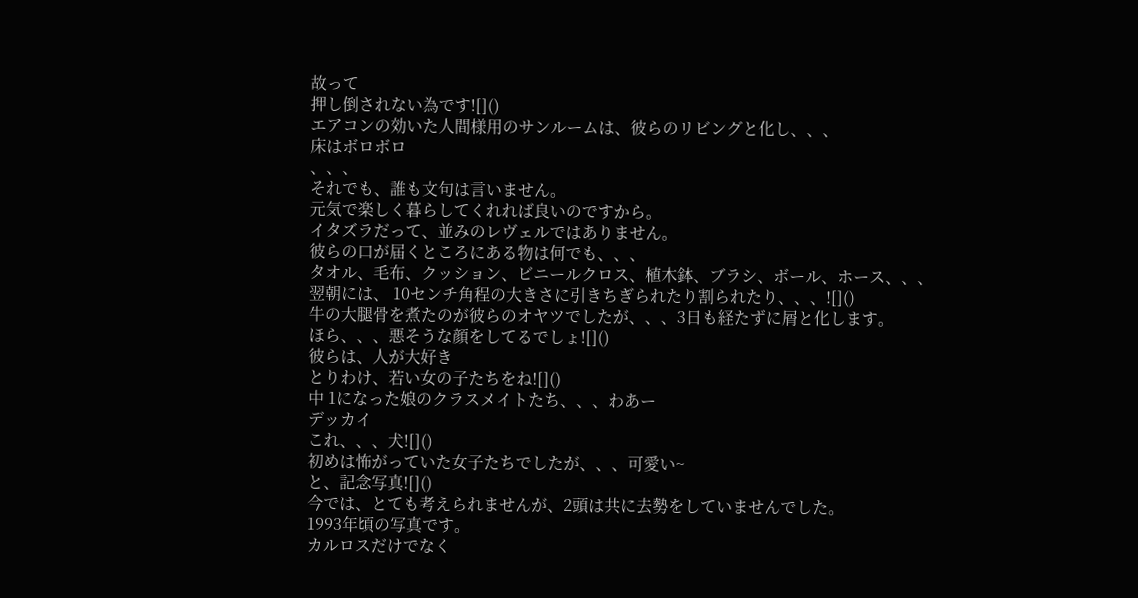故って
押し倒されない為です![]()
エアコンの効いた人間様用のサンルームは、彼らのリビングと化し、、、
床はボロボロ
、、、
それでも、誰も文句は言いません。
元気で楽しく暮らしてくれれば良いのですから。
イタズラだって、並みのレヴェルではありません。
彼らの口が届くところにある物は何でも、、、
タオル、毛布、クッション、ビニールクロス、植木鉢、ブラシ、ボール、ホース、、、
翌朝には、 10センチ角程の大きさに引きちぎられたり割られたり、、、![]()
牛の大腿骨を煮たのが彼らのオヤツでしたが、、、3日も経たずに屑と化します。
ほら、、、悪そうな顔をしてるでしょ![]()
彼らは、人が大好き
とりわけ、若い女の子たちをね![]()
中 1になった娘のクラスメイトたち、、、わあー
デッカイ
これ、、、犬![]()
初めは怖がっていた女子たちでしたが、、、可愛い~
と、記念写真![]()
今では、とても考えられませんが、2頭は共に去勢をしていませんでした。
1993年頃の写真です。
カルロスだけでなく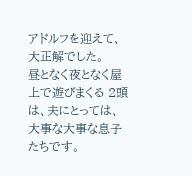アドルフを迎えて、大正解でした。
昼となく夜となく屋上で遊びまくる 2頭は、夫にとっては、大事な大事な息子たちです。